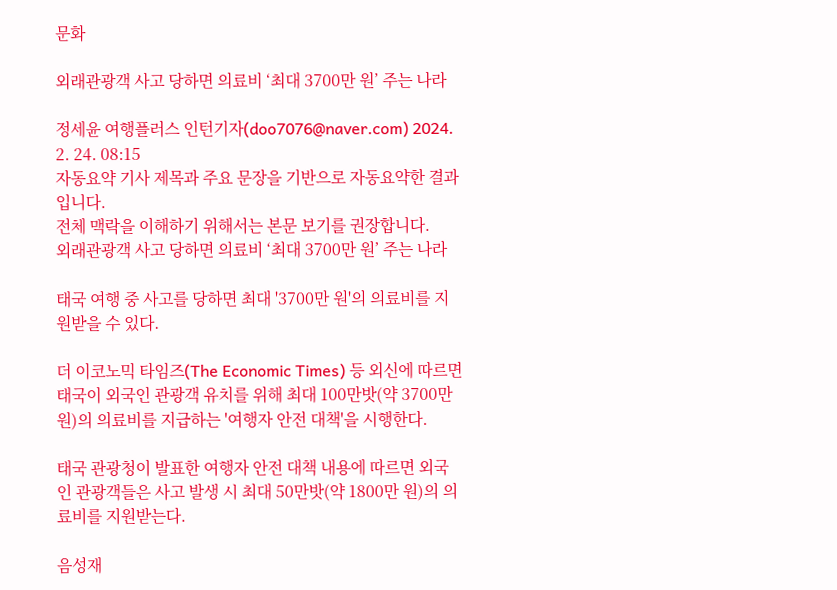문화

외래관광객 사고 당하면 의료비 ‘최대 3700만 원’ 주는 나라

정세윤 여행플러스 인턴기자(doo7076@naver.com) 2024. 2. 24. 08:15
자동요약 기사 제목과 주요 문장을 기반으로 자동요약한 결과입니다.
전체 맥락을 이해하기 위해서는 본문 보기를 권장합니다.
외래관광객 사고 당하면 의료비 ‘최대 3700만 원’ 주는 나라

태국 여행 중 사고를 당하면 최대 '3700만 원'의 의료비를 지원받을 수 있다.

더 이코노믹 타임즈(The Economic Times) 등 외신에 따르면 태국이 외국인 관광객 유치를 위해 최대 100만밧(약 3700만 원)의 의료비를 지급하는 '여행자 안전 대책'을 시행한다.

태국 관광청이 발표한 여행자 안전 대책 내용에 따르면 외국인 관광객들은 사고 발생 시 최대 50만밧(약 1800만 원)의 의료비를 지원받는다.

음성재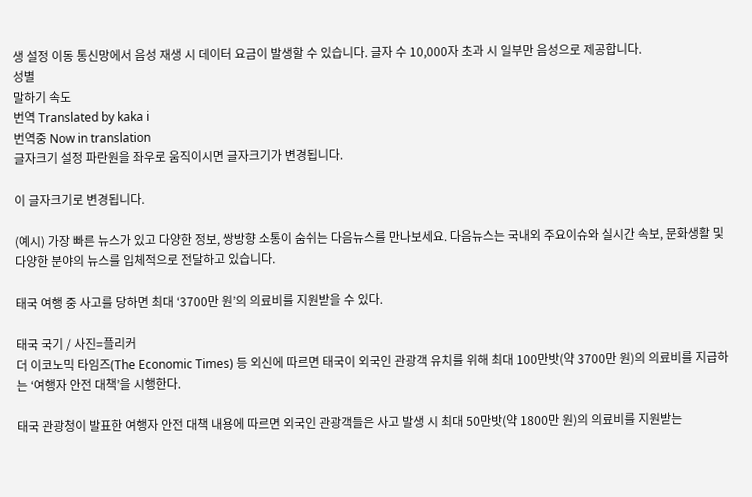생 설정 이동 통신망에서 음성 재생 시 데이터 요금이 발생할 수 있습니다. 글자 수 10,000자 초과 시 일부만 음성으로 제공합니다.
성별
말하기 속도
번역 Translated by kaka i
번역중 Now in translation
글자크기 설정 파란원을 좌우로 움직이시면 글자크기가 변경됩니다.

이 글자크기로 변경됩니다.

(예시) 가장 빠른 뉴스가 있고 다양한 정보, 쌍방향 소통이 숨쉬는 다음뉴스를 만나보세요. 다음뉴스는 국내외 주요이슈와 실시간 속보, 문화생활 및 다양한 분야의 뉴스를 입체적으로 전달하고 있습니다.

태국 여행 중 사고를 당하면 최대 ‘3700만 원’의 의료비를 지원받을 수 있다.

태국 국기 / 사진=플리커
더 이코노믹 타임즈(The Economic Times) 등 외신에 따르면 태국이 외국인 관광객 유치를 위해 최대 100만밧(약 3700만 원)의 의료비를 지급하는 ‘여행자 안전 대책’을 시행한다.

태국 관광청이 발표한 여행자 안전 대책 내용에 따르면 외국인 관광객들은 사고 발생 시 최대 50만밧(약 1800만 원)의 의료비를 지원받는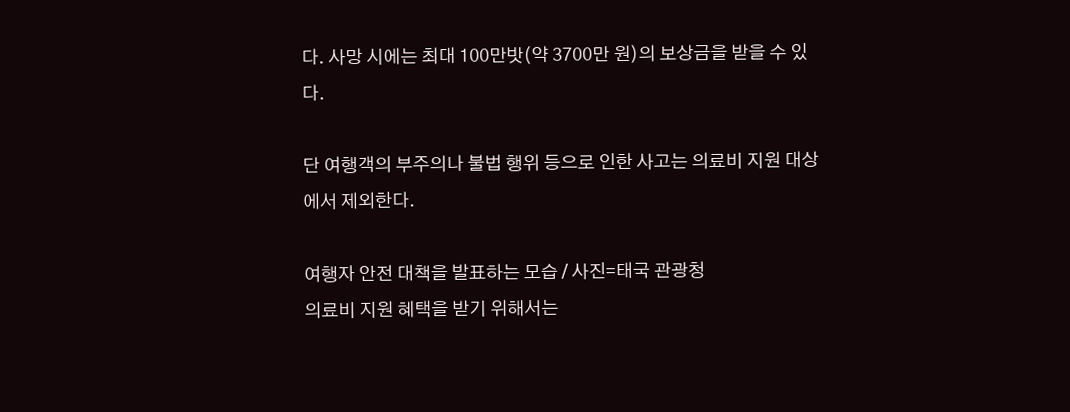다. 사망 시에는 최대 100만밧(약 3700만 원)의 보상금을 받을 수 있다.

단 여행객의 부주의나 불법 행위 등으로 인한 사고는 의료비 지원 대상에서 제외한다.

여행자 안전 대책을 발표하는 모습 / 사진=태국 관광청
의료비 지원 혜택을 받기 위해서는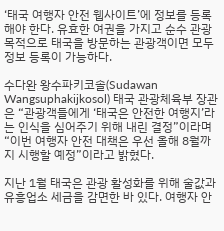‘태국 여행자 안전 웹사이트’에 정보를 등록해야 한다. 유효한 여권을 가지고 순수 관광 목적으로 태국을 방문하는 관광객이면 모두 정보 등록이 가능하다.

수다완 왕수파키코솔(Sudawan Wangsuphakijkosol) 태국 관광체육부 장관은 “관광객들에게 ‘태국은 안전한 여행지’라는 인식을 심어주기 위해 내린 결정”이라며 “이번 여행자 안전 대책은 우선 올해 8월까지 시행할 예정”이라고 밝혔다.

지난 1월 태국은 관광 활성화를 위해 술값과 유흥업소 세금을 감면한 바 있다. 여행자 안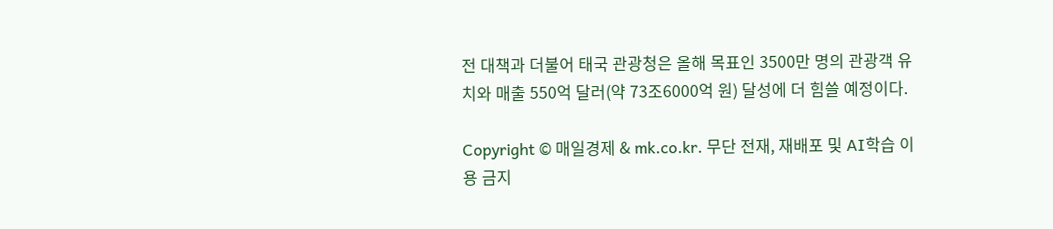전 대책과 더불어 태국 관광청은 올해 목표인 3500만 명의 관광객 유치와 매출 550억 달러(약 73조6000억 원) 달성에 더 힘쓸 예정이다.

Copyright © 매일경제 & mk.co.kr. 무단 전재, 재배포 및 AI학습 이용 금지